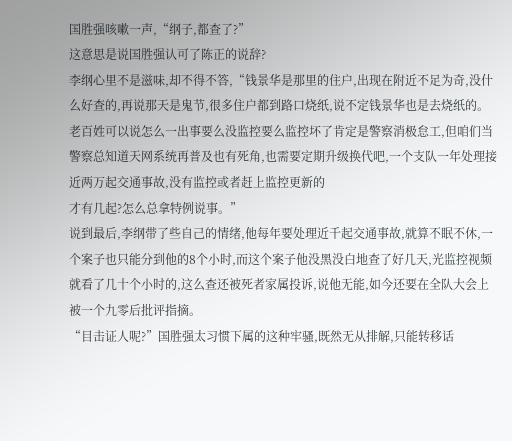国胜强咳嗽一声,“纲子,都查了?”
这意思是说国胜强认可了陈正的说辞?
李纲心里不是滋味,却不得不答,“钱景华是那里的住户,出现在附近不足为奇,没什么好查的,再说那天是鬼节,很多住户都到路口烧纸,说不定钱景华也是去烧纸的。老百姓可以说怎么一出事要么没监控要么监控坏了肯定是警察消极怠工,但咱们当警察总知道天网系统再普及也有死角,也需要定期升级换代吧,一个支队一年处理接近两万起交通事故,没有监控或者赶上监控更新的
才有几起?怎么总拿特例说事。”
说到最后,李纲带了些自己的情绪,他每年要处理近千起交通事故,就算不眠不休,一个案子也只能分到他的8个小时,而这个案子他没黑没白地查了好几天,光监控视频就看了几十个小时的,这么查还被死者家属投诉,说他无能,如今还要在全队大会上被一个九零后批评指摘。
“目击证人呢?”国胜强太习惯下属的这种牢骚,既然无从排解,只能转移话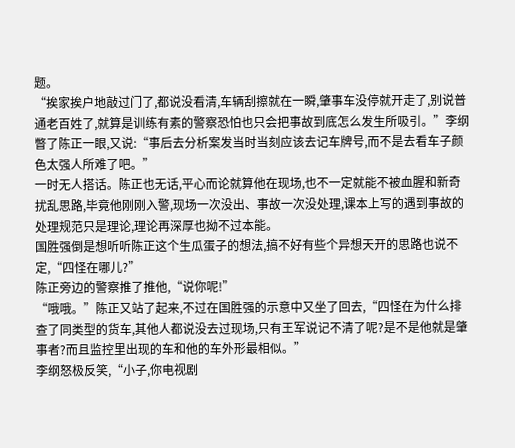题。
“挨家挨户地敲过门了,都说没看清,车辆刮擦就在一瞬,肇事车没停就开走了,别说普通老百姓了,就算是训练有素的警察恐怕也只会把事故到底怎么发生所吸引。”李纲瞥了陈正一眼,又说:“事后去分析案发当时当刻应该去记车牌号,而不是去看车子颜色太强人所难了吧。”
一时无人搭话。陈正也无话,平心而论就算他在现场,也不一定就能不被血腥和新奇扰乱思路,毕竟他刚刚入警,现场一次没出、事故一次没处理,课本上写的遇到事故的处理规范只是理论,理论再深厚也拗不过本能。
国胜强倒是想听听陈正这个生瓜蛋子的想法,搞不好有些个异想天开的思路也说不定,“四怪在哪儿?”
陈正旁边的警察推了推他,“说你呢!”
“哦哦。”陈正又站了起来,不过在国胜强的示意中又坐了回去,“四怪在为什么排查了同类型的货车,其他人都说没去过现场,只有王军说记不清了呢?是不是他就是肇事者?而且监控里出现的车和他的车外形最相似。”
李纲怒极反笑,“小子,你电视剧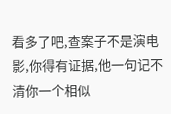看多了吧,查案子不是演电影,你得有证据,他一句记不清你一个相似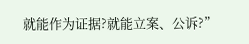就能作为证据?就能立案、公诉?”